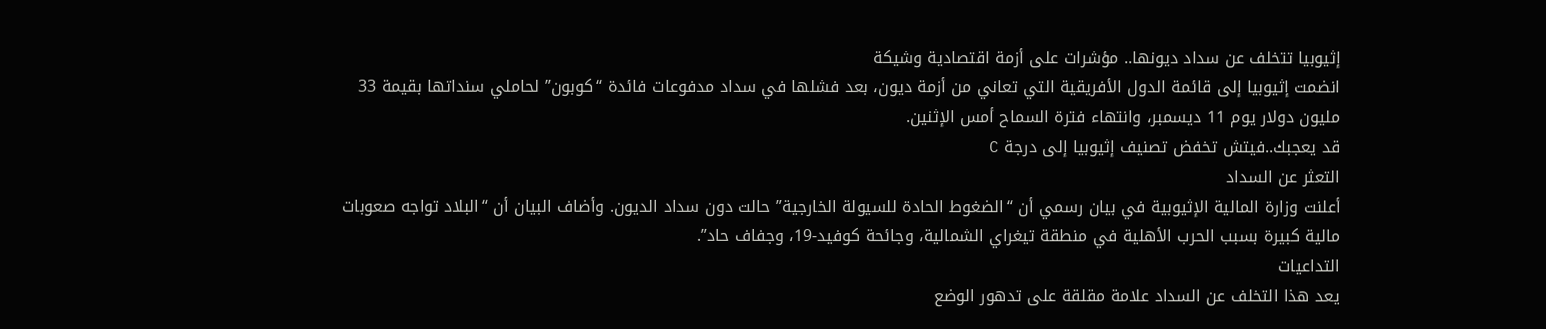إثيوبيا تتخلف عن سداد ديونها.. مؤشرات على أزمة اقتصادية وشيكة
انضمت إثيوبيا إلى قائمة الدول الأفريقية التي تعاني من أزمة ديون، بعد فشلها في سداد مدفوعات فائدة “كوبون” لحاملي سنداتها بقيمة 33 مليون دولار يوم 11 ديسمبر، وانتهاء فترة السماح أمس الإثنين.
قد يعجبك..فيتش تخفض تصنيف إثيوبيا إلى درجة C
التعثر عن السداد
أعلنت وزارة المالية الإثيوبية في بيان رسمي أن “الضغوط الحادة للسيولة الخارجية” حالت دون سداد الديون. وأضاف البيان أن “البلاد تواجه صعوبات مالية كبيرة بسبب الحرب الأهلية في منطقة تيغراي الشمالية، وجائحة كوفيد-19، وجفاف حاد”.
التداعيات
يعد هذا التخلف عن السداد علامة مقلقة على تدهور الوضع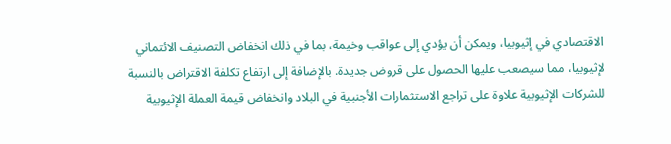الاقتصادي في إثيوبيا، ويمكن أن يؤدي إلى عواقب وخيمة، بما في ذلك انخفاض التصنيف الائتماني لإثيوبيا، مما سيصعب عليها الحصول على قروض جديدة. بالإضافة إلى ارتفاع تكلفة الاقتراض بالنسبة للشركات الإثيوبية علاوة على تراجع الاستثمارات الأجنبية في البلاد وانخفاض قيمة العملة الإثيوبية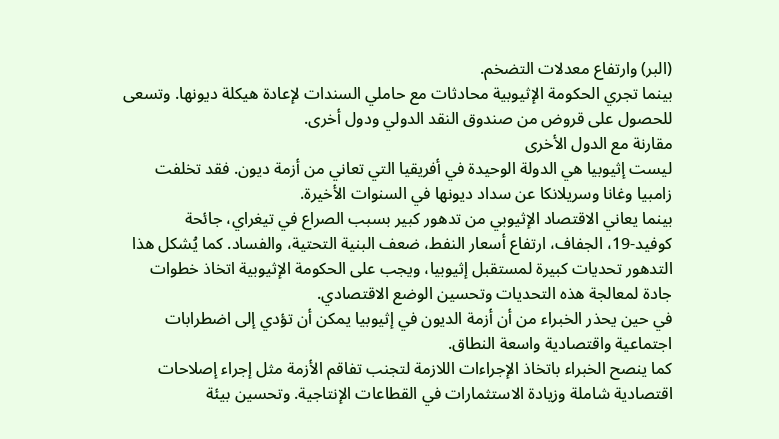(البر) وارتفاع معدلات التضخم.
بينما تجري الحكومة الإثيوبية محادثات مع حاملي السندات لإعادة هيكلة ديونها. وتسعى للحصول على قروض من صندوق النقد الدولي ودول أخرى.
مقارنة مع الدول الأخرى
ليست إثيوبيا هي الدولة الوحيدة في أفريقيا التي تعاني من أزمة ديون. فقد تخلفت زامبيا وغانا وسريلانكا عن سداد ديونها في السنوات الأخيرة.
بينما يعاني الاقتصاد الإثيوبي من تدهور كبير بسبب الصراع في تيغراي، جائحة كوفيد-19، الجفاف، ارتفاع أسعار النفط، ضعف البنية التحتية، والفساد. كما يُشكل هذا التدهور تحديات كبيرة لمستقبل إثيوبيا، ويجب على الحكومة الإثيوبية اتخاذ خطوات جادة لمعالجة هذه التحديات وتحسين الوضع الاقتصادي.
في حين يحذر الخبراء من أن أزمة الديون في إثيوبيا يمكن أن تؤدي إلى اضطرابات اجتماعية واقتصادية واسعة النطاق.
كما ينصح الخبراء باتخاذ الإجراءات اللازمة لتجنب تفاقم الأزمة مثل إجراء إصلاحات اقتصادية شاملة وزيادة الاستثمارات في القطاعات الإنتاجية. وتحسين بيئة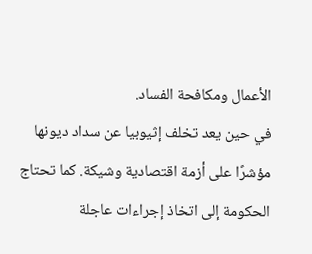الأعمال ومكافحة الفساد.
في حين يعد تخلف إثيوبيا عن سداد ديونها مؤشرًا على أزمة اقتصادية وشيكة. كما تحتاج الحكومة إلى اتخاذ إجراءات عاجلة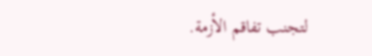لتجنب تفاقم الأزمة.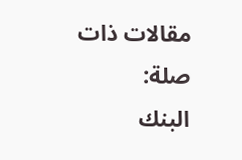مقالات ذات صلة:
البنك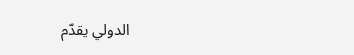الدولي يقدّم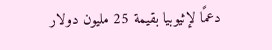دعمًا لإثيوبيا بقيمة 25 مليون دولار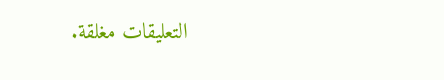التعليقات مغلقة.